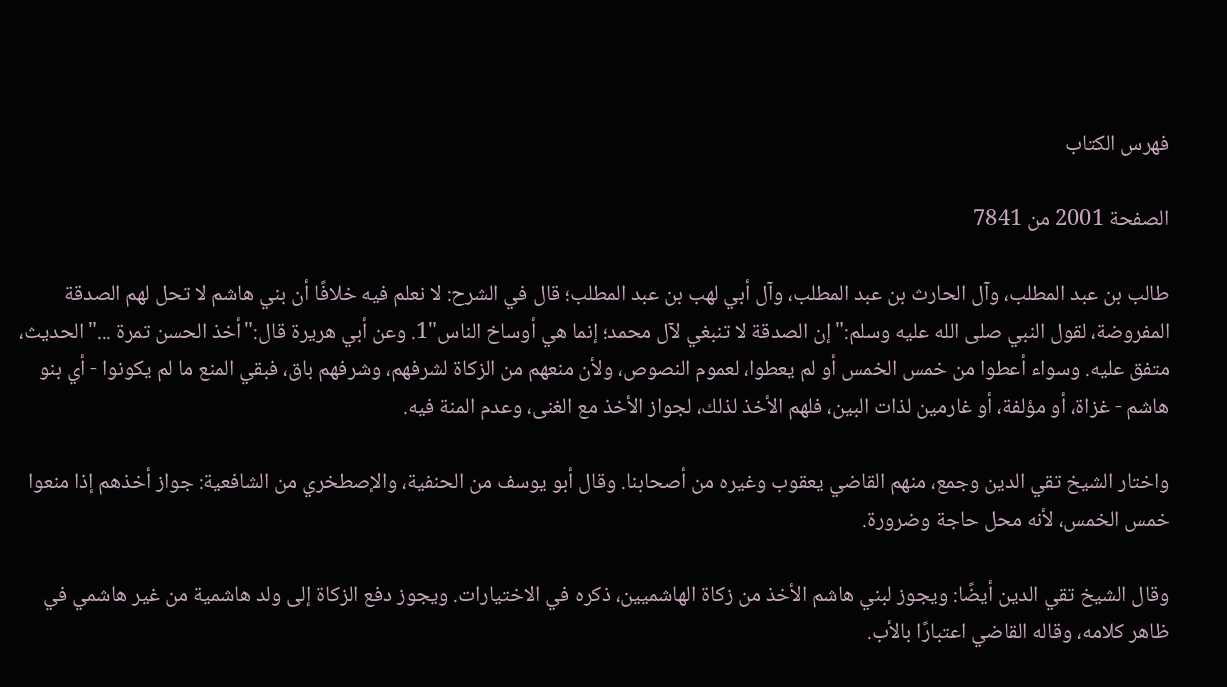فهرس الكتاب

الصفحة 2001 من 7841

طالب بن عبد المطلب، وآل الحارث بن عبد المطلب، وآل أبي لهب بن عبد المطلب؛ قال في الشرح: لا نعلم فيه خلافًا أن بني هاشم لا تحل لهم الصدقة المفروضة، لقول النبي صلى الله عليه وسلم:"إن الصدقة لا تنبغي لآل محمد؛ إنما هي أوساخ الناس"1. وعن أبي هريرة قال:"أخذ الحسن تمرة ..."الحديث، متفق عليه. وسواء أعطوا من خمس الخمس أو لم يعطوا، لعموم النصوص، ولأن منعهم من الزكاة لشرفهم، وشرفهم باق، فبقي المنع ما لم يكونوا - أي بنو هاشم - غزاة، أو مؤلفة، أو غارمين لذات البين، فلهم الأخذ لذلك، لجواز الأخذ مع الغنى، وعدم المنة فيه.

واختار الشيخ تقي الدين وجمع، منهم القاضي يعقوب وغيره من أصحابنا. وقال أبو يوسف من الحنفية، والإصطخري من الشافعية: جواز أخذهم إذا منعوا خمس الخمس، لأنه محل حاجة وضرورة.

وقال الشيخ تقي الدين أيضًا: ويجوز لبني هاشم الأخذ من زكاة الهاشميين، ذكره في الاختيارات. ويجوز دفع الزكاة إلى ولد هاشمية من غير هاشمي في ظاهر كلامه، وقاله القاضي اعتبارًا بالأب.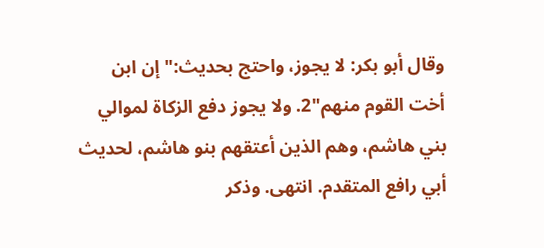وقال أبو بكر: لا يجوز، واحتج بحديث:"إن ابن أخت القوم منهم"2. ولا يجوز دفع الزكاة لموالي بني هاشم، وهم الذين أعتقهم بنو هاشم، لحديث أبي رافع المتقدم. انتهى. وذكر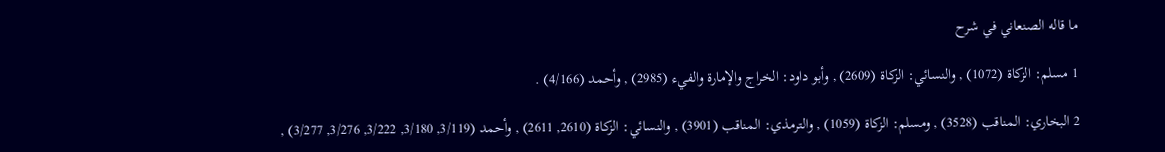ما قاله الصنعاني في شرح

1 مسلم: الزكاة (1072) , والنسائي: الزكاة (2609) , وأبو داود: الخراج والإمارة والفيء (2985) , وأحمد (4/166) .

2 البخاري: المناقب (3528) , ومسلم: الزكاة (1059) , والترمذي: المناقب (3901) , والنسائي: الزكاة (2610, 2611) , وأحمد (3/119, 3/180, 3/222, 3/276, 3/277) ,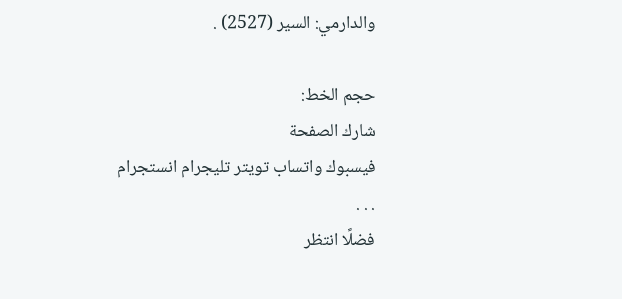والدارمي: السير (2527) .

حجم الخط:
شارك الصفحة
فيسبوك واتساب تويتر تليجرام انستجرام
. . .
فضلًا انتظر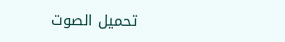تحميل الصوت